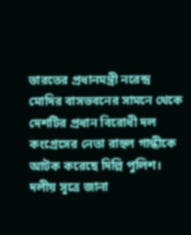ভারতের প্রধানমন্ত্রী নরেন্দ্র মোদির বাসভবনের সামনে থেকে দেশটির প্রধান বিরোধী দল কংগ্রেসের নেতা রাহুল গান্ধীকে আটক করেছে দিল্লি পুলিশ। দলীয় সূত্রে জানা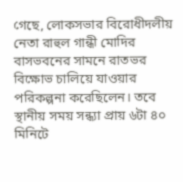গেছে, লোকসভার বিরোধীদলীয় নেতা রাহুল গান্ধী মোদির বাসভবনের সামনে রাতভর বিক্ষোভ চালিয়ে যাওয়ার পরিকল্পনা করেছিলেন। তবে স্থানীয় সময় সন্ধ্যা প্রায় ৬টা ৪০ মিনিটে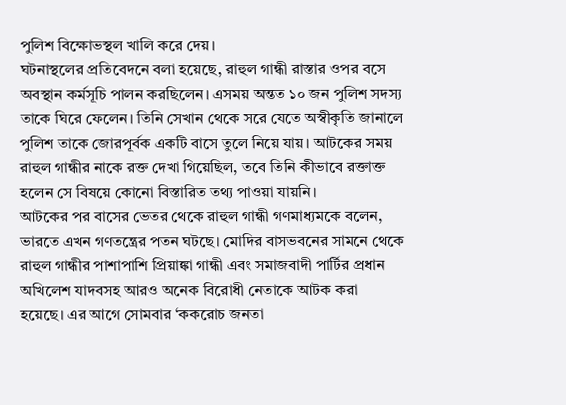পুলিশ বিক্ষোভস্থল খালি করে দেয়।
ঘটনাস্থলের প্রতিবেদনে বলা হয়েছে, রাহুল গান্ধী রাস্তার ওপর বসে অবস্থান কর্মসূচি পালন করছিলেন। এসময় অন্তত ১০ জন পুলিশ সদস্য তাকে ঘিরে ফেলেন। তিনি সেখান থেকে সরে যেতে অস্বীকৃতি জানালে পুলিশ তাকে জোরপূর্বক একটি বাসে তুলে নিয়ে যায়। আটকের সময় রাহুল গান্ধীর নাকে রক্ত দেখা গিয়েছিল, তবে তিনি কীভাবে রক্তাক্ত হলেন সে বিষয়ে কোনো বিস্তারিত তথ্য পাওয়া যায়নি।
আটকের পর বাসের ভেতর থেকে রাহুল গান্ধী গণমাধ্যমকে বলেন, ভারতে এখন গণতন্ত্রের পতন ঘটছে। মোদির বাসভবনের সামনে থেকে রাহুল গান্ধীর পাশাপাশি প্রিয়াঙ্কা গান্ধী এবং সমাজবাদী পার্টির প্রধান অখিলেশ যাদবসহ আরও অনেক বিরোধী নেতাকে আটক করা হয়েছে। এর আগে সোমবার ‘ককরোচ জনতা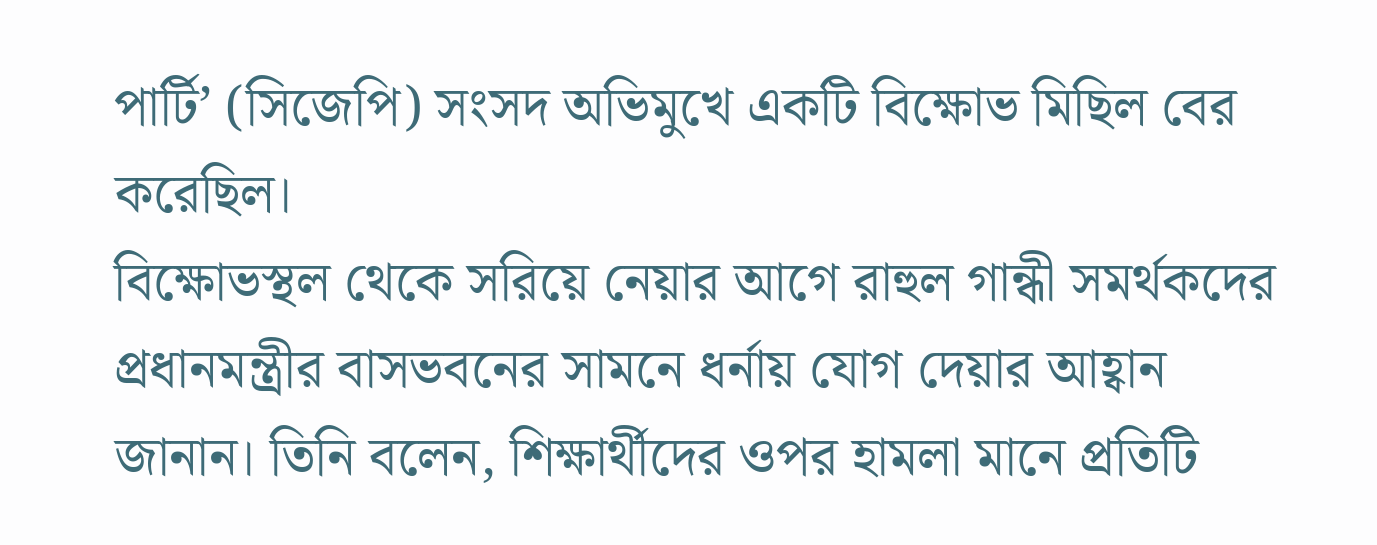পার্টি’ (সিজেপি) সংসদ অভিমুখে একটি বিক্ষোভ মিছিল বের করেছিল।
বিক্ষোভস্থল থেকে সরিয়ে নেয়ার আগে রাহুল গান্ধী সমর্থকদের প্রধানমন্ত্রীর বাসভবনের সামনে ধর্নায় যোগ দেয়ার আহ্বান জানান। তিনি বলেন, শিক্ষার্থীদের ওপর হামলা মানে প্রতিটি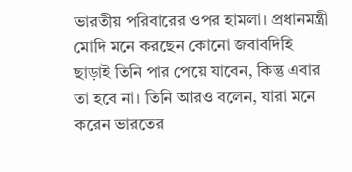ভারতীয় পরিবারের ওপর হামলা। প্রধানমন্ত্রী মোদি মনে করছেন কোনো জবাবদিহি ছাড়াই তিনি পার পেয়ে যাবেন, কিন্তু এবার তা হবে না। তিনি আরও বলেন, যারা মনে করেন ভারতের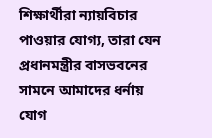শিক্ষার্থীরা ন্যায়বিচার পাওয়ার যোগ্য, তারা যেন প্রধানমন্ত্রীর বাসভবনের সামনে আমাদের ধর্নায় যোগ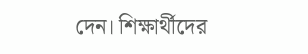দেন। শিক্ষার্থীদের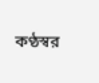কণ্ঠস্বর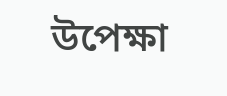উপেক্ষা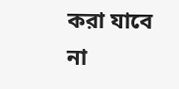করা যাবে না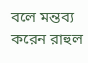বলে মন্তব্য করেন রাহুল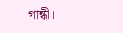গান্ধী।